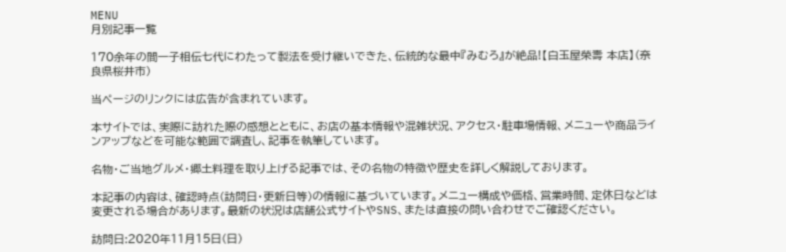MENU
月別記事一覧

170余年の間一子相伝七代にわたって製法を受け継いできた、伝統的な最中『みむろ』が絶品!【白玉屋榮壽 本店】(奈良県桜井市)

当ページのリンクには広告が含まれています。

本サイトでは、実際に訪れた際の感想とともに、お店の基本情報や混雑状況、アクセス・駐車場情報、メニューや商品ラインアップなどを可能な範囲で調査し、記事を執筆しています。

名物・ご当地グルメ・郷土料理を取り上げる記事では、その名物の特徴や歴史を詳しく解説しております。

本記事の内容は、確認時点(訪問日・更新日等)の情報に基づいています。メニュー構成や価格、営業時間、定休日などは変更される場合があります。最新の状況は店舗公式サイトやSNS、または直接の問い合わせでご確認ください。

訪問日:2020年11月15日(日)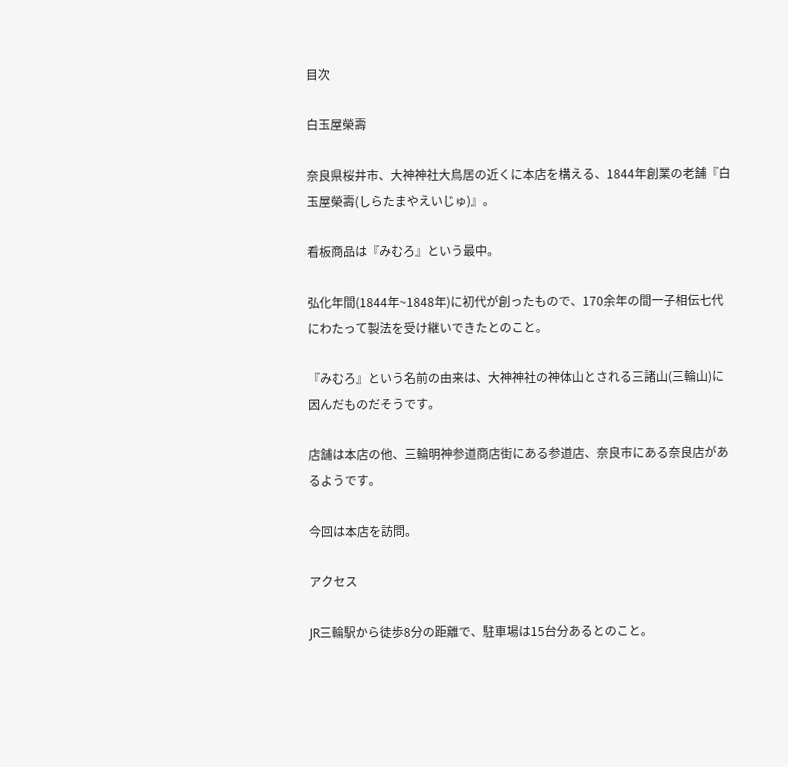目次

白玉屋榮壽

奈良県桜井市、大神神社大鳥居の近くに本店を構える、1844年創業の老舗『白玉屋榮壽(しらたまやえいじゅ)』。

看板商品は『みむろ』という最中。

弘化年間(1844年~1848年)に初代が創ったもので、170余年の間一子相伝七代にわたって製法を受け継いできたとのこと。

『みむろ』という名前の由来は、大神神社の神体山とされる三諸山(三輪山)に因んだものだそうです。

店舗は本店の他、三輪明神参道商店街にある参道店、奈良市にある奈良店があるようです。

今回は本店を訪問。

アクセス

JR三輪駅から徒歩8分の距離で、駐車場は15台分あるとのこと。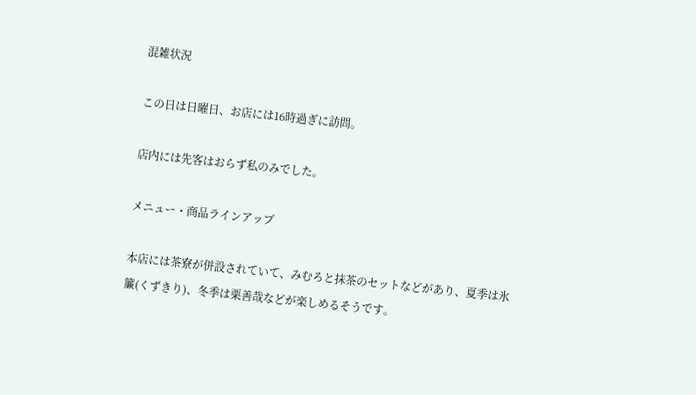混雑状況

この日は日曜日、お店には16時過ぎに訪問。

店内には先客はおらず私のみでした。

メニュー・商品ラインアップ

本店には茶寮が併設されていて、みむろと抹茶のセットなどがあり、夏季は氷簾(くずきり)、冬季は栗善哉などが楽しめるそうです。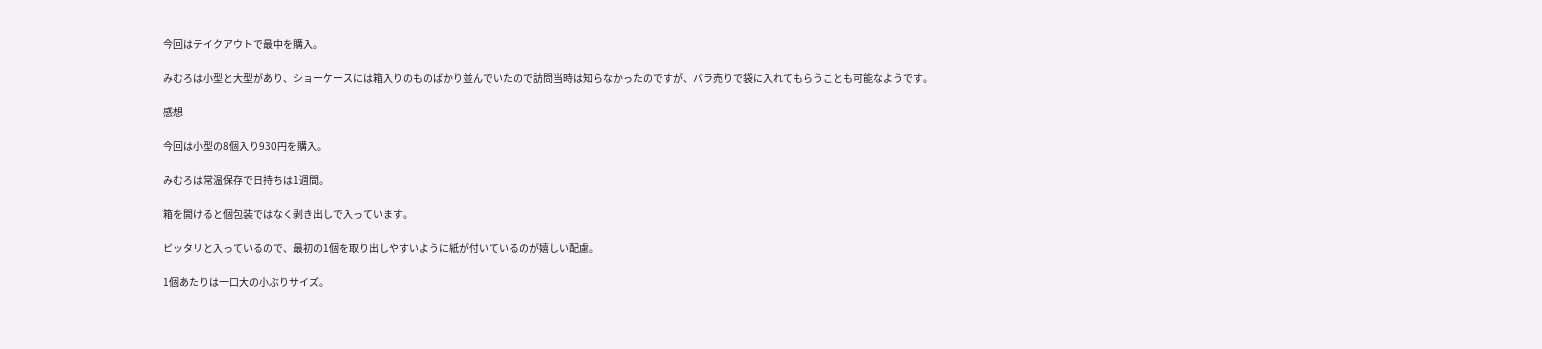今回はテイクアウトで最中を購入。

みむろは小型と大型があり、ショーケースには箱入りのものばかり並んでいたので訪問当時は知らなかったのですが、バラ売りで袋に入れてもらうことも可能なようです。

感想

今回は小型の8個入り930円を購入。

みむろは常温保存で日持ちは1週間。

箱を開けると個包装ではなく剥き出しで入っています。

ピッタリと入っているので、最初の1個を取り出しやすいように紙が付いているのが嬉しい配慮。

1個あたりは一口大の小ぶりサイズ。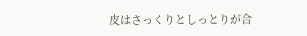皮はさっくりとしっとりが合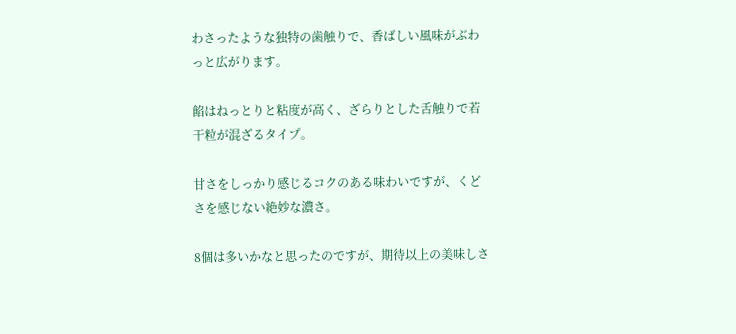わさったような独特の歯触りで、香ばしい風味がぶわっと広がります。

餡はねっとりと粘度が高く、ざらりとした舌触りで若干粒が混ざるタイプ。

甘さをしっかり感じるコクのある味わいですが、くどさを感じない絶妙な濃さ。

8個は多いかなと思ったのですが、期待以上の美味しさ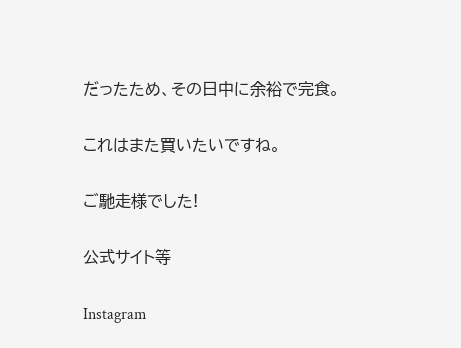だったため、その日中に余裕で完食。

これはまた買いたいですね。

ご馳走様でした!

公式サイト等

Instagram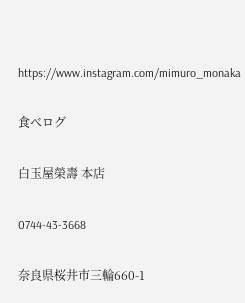https://www.instagram.com/mimuro_monaka

食べログ

白玉屋榮壽 本店

0744-43-3668

奈良県桜井市三輪660-1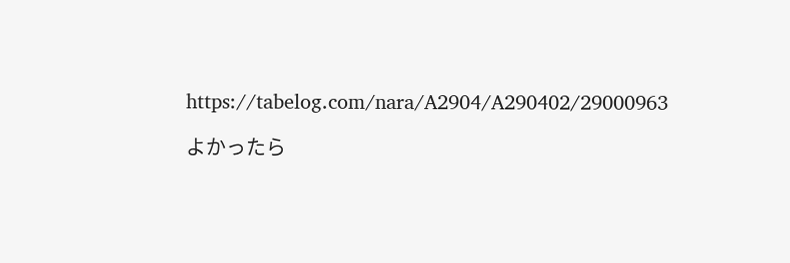https://tabelog.com/nara/A2904/A290402/29000963

よかったら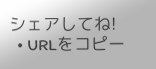シェアしてね!
  • URLをコピー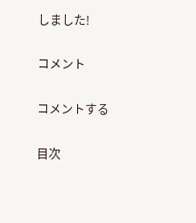しました!

コメント

コメントする

目次